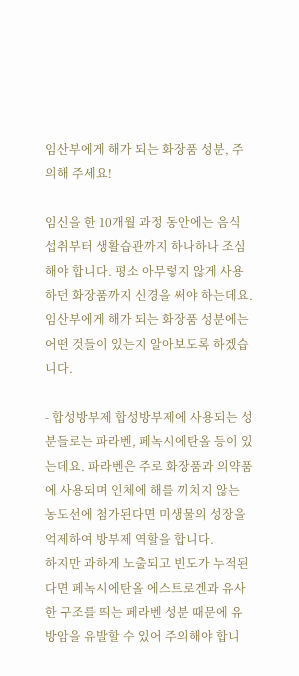임산부에게 해가 되는 화장품 성분, 주의해 주세요!

임신을 한 10개월 과정 동안에는 음식 섭취부터 생활습관까지 하나하나 조심해야 합니다. 평소 아무렇지 않게 사용하던 화장품까지 신경을 써야 하는데요. 임산부에게 해가 되는 화장품 성분에는 어떤 것들이 있는지 알아보도록 하겠습니다.

- 합성방부제 합성방부제에 사용되는 성분들로는 파라벤, 페녹시에탄올 등이 있는데요. 파라벤은 주로 화장품과 의약품에 사용되며 인체에 해를 끼치지 않는 농도선에 첨가된다면 미생물의 성장을 억제하여 방부제 역할을 합니다.
하지만 과하게 노출되고 빈도가 누적된다면 페녹시에탄올 에스트로겐과 유사한 구조를 띄는 페라벤 성분 때문에 유방암을 유발할 수 있어 주의해야 합니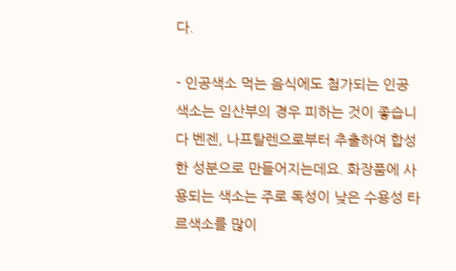다.

- 인공색소 먹는 음식에도 첨가되는 인공색소는 임산부의 경우 피하는 것이 좋습니다 벤젠, 나프탈렌으로부터 추출하여 합성한 성분으로 만들어지는데요. 화장품에 사용되는 색소는 주로 독성이 낮은 수용성 타르색소를 많이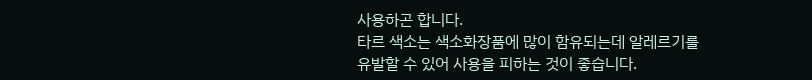사용하곤 합니다.
타르 색소는 색소화장품에 많이 함유되는데 알레르기를 유발할 수 있어 사용을 피하는 것이 좋습니다.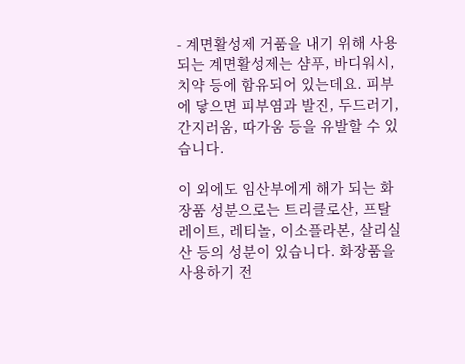- 계면활성제 거품을 내기 위해 사용되는 계면활성제는 샴푸, 바디워시, 치약 등에 함유되어 있는데요. 피부에 닿으면 피부염과 발진, 두드러기, 간지러움, 따가움 등을 유발할 수 있습니다.

이 외에도 임산부에게 해가 되는 화장품 성분으로는 트리클로산, 프탈레이트, 레티놀, 이소플라본, 살리실산 등의 성분이 있습니다. 화장품을 사용하기 전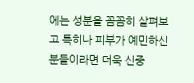에는 성분을 꼼꼼히 살펴보고 특히나 피부가 예민하신 분들이라면 더욱 신중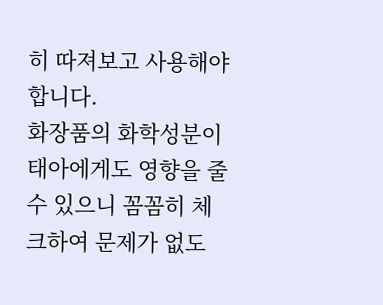히 따져보고 사용해야 합니다.
화장품의 화학성분이 태아에게도 영향을 줄 수 있으니 꼼꼼히 체크하여 문제가 없도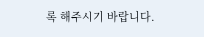록 해주시기 바랍니다.